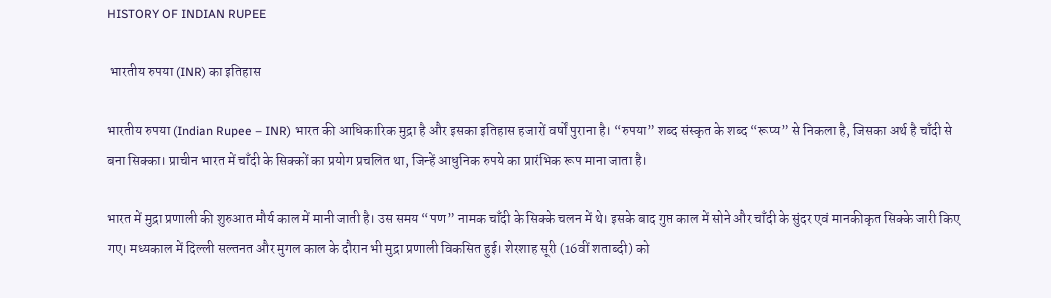HISTORY OF INDIAN RUPEE

 भारतीय रुपया (INR) का इतिहास

भारतीय रुपया (Indian Rupee – INR) भारत की आधिकारिक मुद्रा है और इसका इतिहास हजारों वर्षों पुराना है। “रुपया” शब्द संस्कृत के शब्द “रूप्य” से निकला है, जिसका अर्थ है चाँदी से बना सिक्का। प्राचीन भारत में चाँदी के सिक्कों का प्रयोग प्रचलित था, जिन्हें आधुनिक रुपये का प्रारंभिक रूप माना जाता है।

भारत में मुद्रा प्रणाली की शुरुआत मौर्य काल में मानी जाती है। उस समय “पण” नामक चाँदी के सिक्के चलन में थे। इसके बाद गुप्त काल में सोने और चाँदी के सुंदर एवं मानकीकृत सिक्के जारी किए गए। मध्यकाल में दिल्ली सल्तनत और मुगल काल के दौरान भी मुद्रा प्रणाली विकसित हुई। शेरशाह सूरी (16वीं शताब्दी) को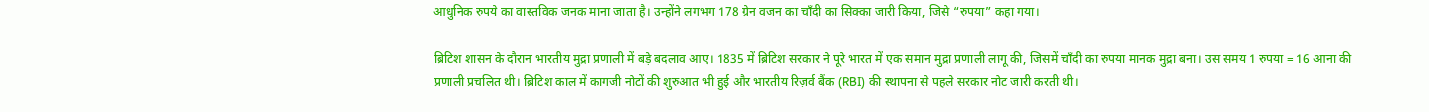आधुनिक रुपये का वास्तविक जनक माना जाता है। उन्होंने लगभग 178 ग्रेन वजन का चाँदी का सिक्का जारी किया, जिसे “रुपया” कहा गया।

ब्रिटिश शासन के दौरान भारतीय मुद्रा प्रणाली में बड़े बदलाव आए। 1835 में ब्रिटिश सरकार ने पूरे भारत में एक समान मुद्रा प्रणाली लागू की, जिसमें चाँदी का रुपया मानक मुद्रा बना। उस समय 1 रुपया = 16 आना की प्रणाली प्रचलित थी। ब्रिटिश काल में कागजी नोटों की शुरुआत भी हुई और भारतीय रिज़र्व बैंक (RBI) की स्थापना से पहले सरकार नोट जारी करती थी।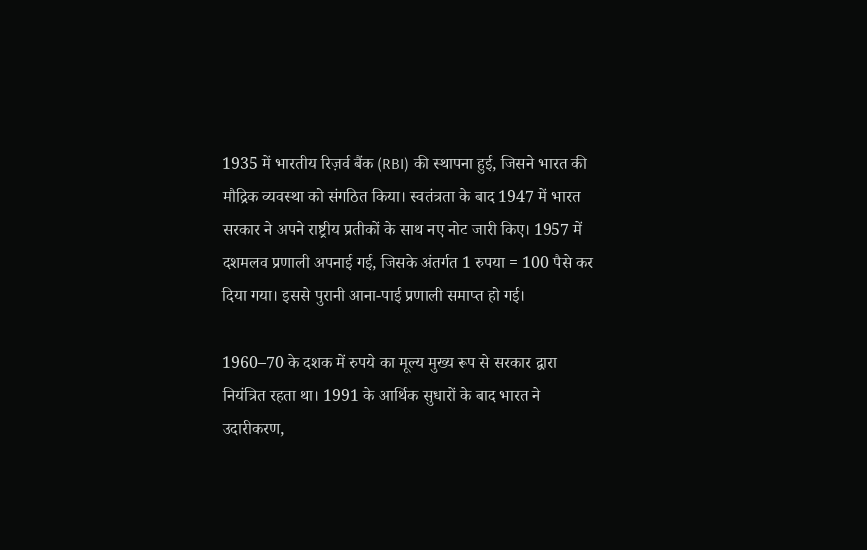1935 में भारतीय रिज़र्व बैंक (RBI) की स्थापना हुई, जिसने भारत की मौद्रिक व्यवस्था को संगठित किया। स्वतंत्रता के बाद 1947 में भारत सरकार ने अपने राष्ट्रीय प्रतीकों के साथ नए नोट जारी किए। 1957 में दशमलव प्रणाली अपनाई गई, जिसके अंतर्गत 1 रुपया = 100 पैसे कर दिया गया। इससे पुरानी आना-पाई प्रणाली समाप्त हो गई।

1960–70 के दशक में रुपये का मूल्य मुख्य रूप से सरकार द्वारा नियंत्रित रहता था। 1991 के आर्थिक सुधारों के बाद भारत ने उदारीकरण,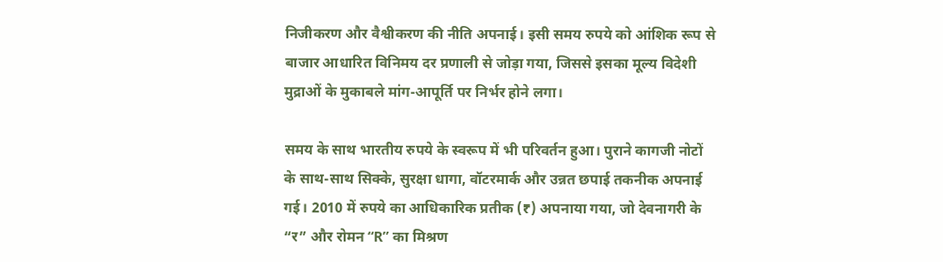निजीकरण और वैश्वीकरण की नीति अपनाई। इसी समय रुपये को आंशिक रूप से बाजार आधारित विनिमय दर प्रणाली से जोड़ा गया, जिससे इसका मूल्य विदेशी मुद्राओं के मुकाबले मांग-आपूर्ति पर निर्भर होने लगा।

समय के साथ भारतीय रुपये के स्वरूप में भी परिवर्तन हुआ। पुराने कागजी नोटों के साथ-साथ सिक्के, सुरक्षा धागा, वॉटरमार्क और उन्नत छपाई तकनीक अपनाई गई। 2010 में रुपये का आधिकारिक प्रतीक (₹) अपनाया गया, जो देवनागरी के “र” और रोमन “R” का मिश्रण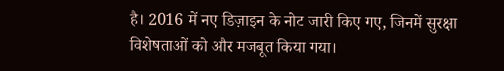है। 2016 में नए डिज़ाइन के नोट जारी किए गए, जिनमें सुरक्षा विशेषताओं को और मजबूत किया गया।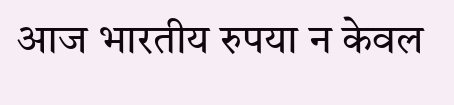आज भारतीय रुपया न केवल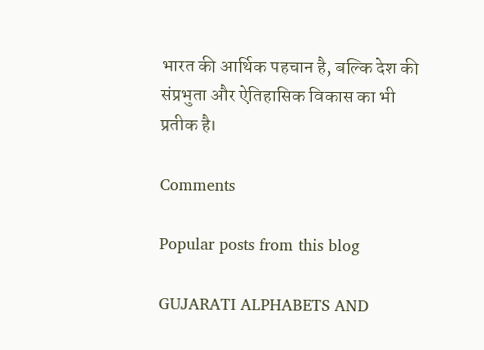भारत की आर्थिक पहचान है, बल्कि देश की संप्रभुता और ऐतिहासिक विकास का भी प्रतीक है।

Comments

Popular posts from this blog

GUJARATI ALPHABETS AND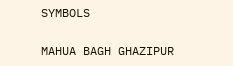SYMBOLS

MAHUA BAGH GHAZIPUR